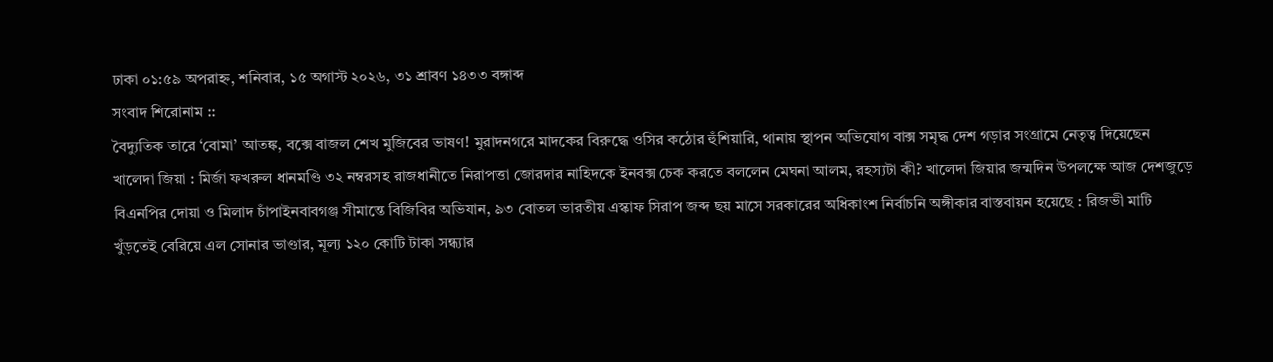ঢাকা ০১:৫৯ অপরাহ্ন, শনিবার, ১৫ অগাস্ট ২০২৬, ৩১ শ্রাবণ ১৪৩৩ বঙ্গাব্দ
সংবাদ শিরোনাম ::
বৈদ্যুতিক তারে ‘বোমা’ আতঙ্ক, বক্সে বাজল শেখ মুজিবের ভাষণ! মুরাদনগরে মাদকের বিরুদ্ধে ওসির কঠোর হুঁশিয়ারি, থানায় স্থাপন অভিযোগ বাক্স সমৃদ্ধ দেশ গড়ার সংগ্রামে নেতৃত্ব দিয়েছেন খালেদা জিয়া : মির্জা ফখরুল ধানমণ্ডি ৩২ নম্বরসহ রাজধানীতে নিরাপত্তা জোরদার নাহিদকে ইনবক্স চেক করতে বললেন মেঘনা আলম, রহস্যটা কী? খালেদা জিয়ার জন্মদিন উপলক্ষে আজ দেশজুড়ে বিএনপির দোয়া ও মিলাদ চাঁপাইনবাবগঞ্জ সীমান্তে বিজিবির অভিযান, ৯৩ বোতল ভারতীয় এস্কাফ সিরাপ জব্দ ছয় মাসে সরকারের অধিকাংশ নির্বাচনি অঙ্গীকার বাস্তবায়ন হয়েছে : রিজভী মাটি খুঁড়তেই বেরিয়ে এল সোনার ভাণ্ডার, মূল্য ১২০ কোটি টাকা সন্ধ্যার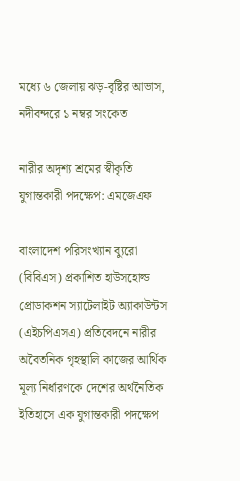মধ্যে ৬ জেলায় ঝড়-বৃষ্টির আভাস, নদীবন্দরে ১ নম্বর সংকেত

নারীর অদৃশ্য শ্রমের স্বীকৃতি যুগান্তকারী পদক্ষেপ: এমজেএফ

বাংলাদেশ পরিসংখ্যান ব্যুরো (বিবিএস) প্রকাশিত হাউসহোল্ড প্রোডাকশন স্যাটেলাইট অ্যাকাউন্টস (এইচপিএসএ) প্রতিবেদনে নারীর অবৈতনিক গৃহস্থালি কাজের আর্থিক মূল্য নির্ধারণকে দেশের অর্থনৈতিক ইতিহাসে এক যুগান্তকারী পদক্ষেপ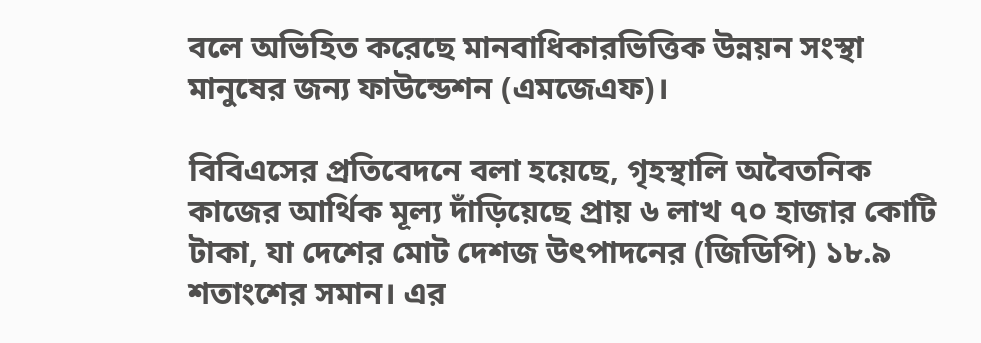বলে অভিহিত করেছে মানবাধিকারভিত্তিক উন্নয়ন সংস্থা মানুষের জন্য ফাউন্ডেশন (এমজেএফ)।

বিবিএসের প্রতিবেদনে বলা হয়েছে, গৃহস্থালি অবৈতনিক কাজের আর্থিক মূল্য দাঁড়িয়েছে প্রায় ৬ লাখ ৭০ হাজার কোটি টাকা, যা দেশের মোট দেশজ উৎপাদনের (জিডিপি) ১৮.৯ শতাংশের সমান। এর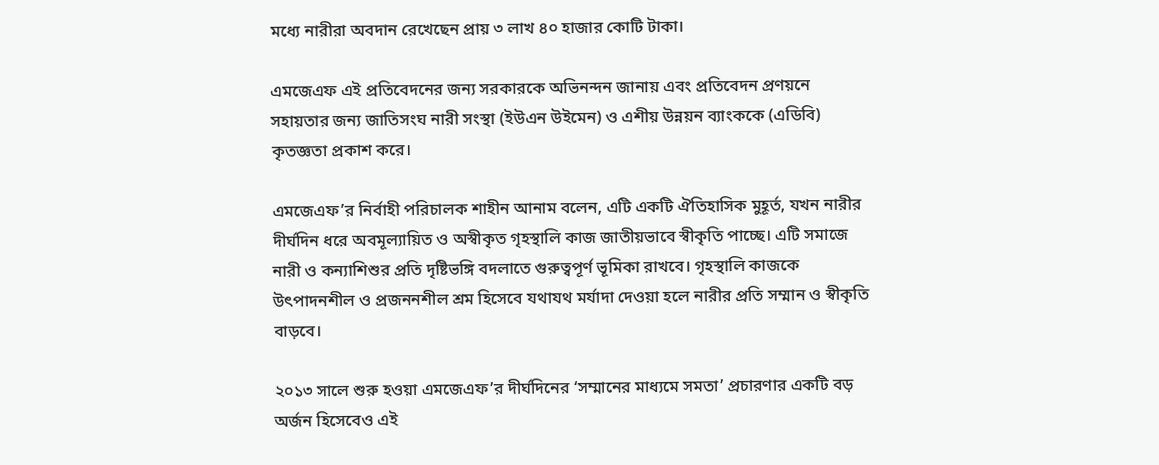মধ্যে নারীরা অবদান রেখেছেন প্রায় ৩ লাখ ৪০ হাজার কোটি টাকা।

এমজেএফ এই প্রতিবেদনের জন্য সরকারকে অভিনন্দন জানায় এবং প্রতিবেদন প্রণয়নে সহায়তার জন্য জাতিসংঘ নারী সংস্থা (ইউএন উইমেন) ও এশীয় উন্নয়ন ব্যাংককে (এডিবি) কৃতজ্ঞতা প্রকাশ করে।

এমজেএফ’র নির্বাহী পরিচালক শাহীন আনাম বলেন, এটি একটি ঐতিহাসিক মুহূর্ত, যখন নারীর দীর্ঘদিন ধরে অবমূল্যায়িত ও অস্বীকৃত গৃহস্থালি কাজ জাতীয়ভাবে স্বীকৃতি পাচ্ছে। এটি সমাজে নারী ও কন্যাশিশুর প্রতি দৃষ্টিভঙ্গি বদলাতে গুরুত্বপূর্ণ ভূমিকা রাখবে। গৃহস্থালি কাজকে উৎপাদনশীল ও প্রজননশীল শ্রম হিসেবে যথাযথ মর্যাদা দেওয়া হলে নারীর প্রতি সম্মান ও স্বীকৃতি বাড়বে।

২০১৩ সালে শুরু হওয়া এমজেএফ’র দীর্ঘদিনের ‘সম্মানের মাধ্যমে সমতা’ প্রচারণার একটি বড় অর্জন হিসেবেও এই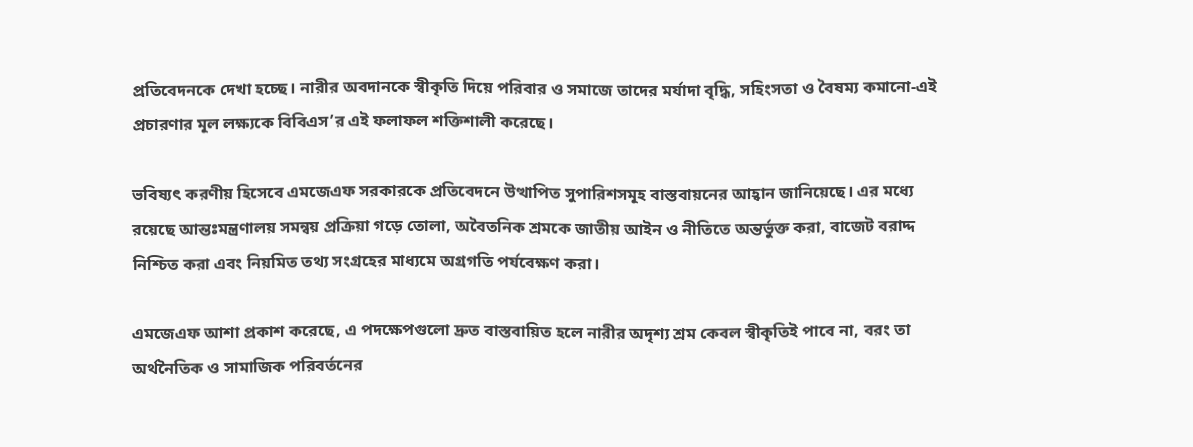প্রতিবেদনকে দেখা হচ্ছে। নারীর অবদানকে স্বীকৃতি দিয়ে পরিবার ও সমাজে তাদের মর্যাদা বৃদ্ধি, সহিংসতা ও বৈষম্য কমানো-এই প্রচারণার মূল লক্ষ্যকে বিবিএস’র এই ফলাফল শক্তিশালী করেছে।

ভবিষ্যৎ করণীয় হিসেবে এমজেএফ সরকারকে প্রতিবেদনে উত্থাপিত সুপারিশসমূহ বাস্তবায়নের আহ্বান জানিয়েছে। এর মধ্যে রয়েছে আন্তঃমন্ত্রণালয় সমন্বয় প্রক্রিয়া গড়ে তোলা, অবৈতনিক শ্রমকে জাতীয় আইন ও নীতিতে অন্তর্ভুক্ত করা, বাজেট বরাদ্দ নিশ্চিত করা এবং নিয়মিত তথ্য সংগ্রহের মাধ্যমে অগ্রগতি পর্যবেক্ষণ করা।

এমজেএফ আশা প্রকাশ করেছে, এ পদক্ষেপগুলো দ্রুত বাস্তবায়িত হলে নারীর অদৃশ্য শ্রম কেবল স্বীকৃতিই পাবে না, বরং তা অর্থনৈতিক ও সামাজিক পরিবর্তনের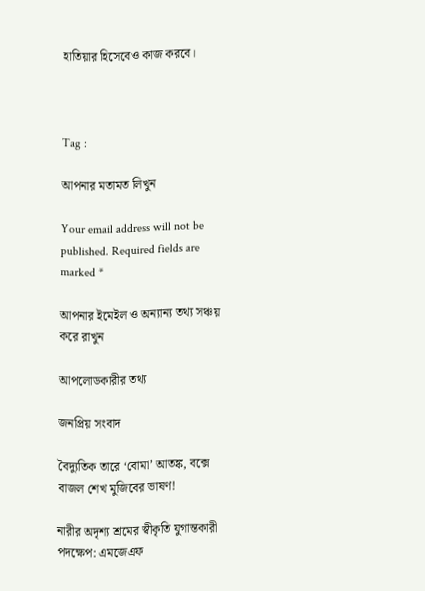হাতিয়ার হিসেবেও কাজ করবে।



Tag :

আপনার মতামত লিখুন

Your email address will not be published. Required fields are marked *

আপনার ইমেইল ও অন্যান্য তথ্য সঞ্চয় করে রাখুন

আপলোডকারীর তথ্য

জনপ্রিয় সংবাদ

বৈদ্যুতিক তারে ‘বোমা’ আতঙ্ক, বক্সে বাজল শেখ মুজিবের ভাষণ!

নারীর অদৃশ্য শ্রমের স্বীকৃতি যুগান্তকারী পদক্ষেপ: এমজেএফ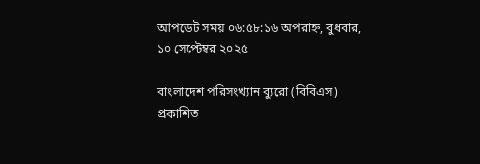আপডেট সময় ০৬:৫৮:১৬ অপরাহ্ন, বুধবার, ১০ সেপ্টেম্বর ২০২৫

বাংলাদেশ পরিসংখ্যান ব্যুরো (বিবিএস) প্রকাশিত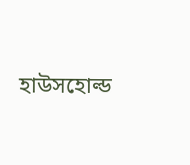হাউসহোল্ড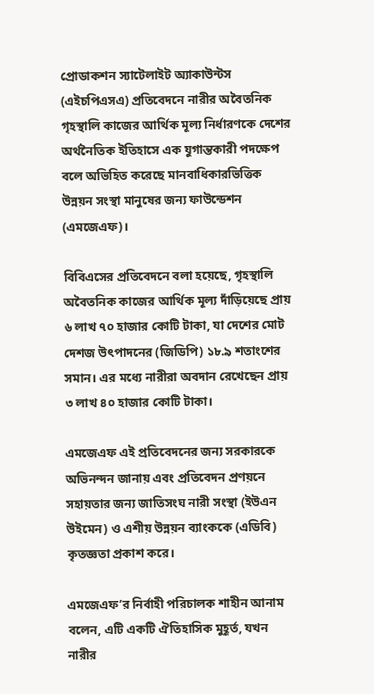প্রোডাকশন স্যাটেলাইট অ্যাকাউন্টস (এইচপিএসএ) প্রতিবেদনে নারীর অবৈতনিক গৃহস্থালি কাজের আর্থিক মূল্য নির্ধারণকে দেশের অর্থনৈতিক ইতিহাসে এক যুগান্তকারী পদক্ষেপ বলে অভিহিত করেছে মানবাধিকারভিত্তিক উন্নয়ন সংস্থা মানুষের জন্য ফাউন্ডেশন (এমজেএফ)।

বিবিএসের প্রতিবেদনে বলা হয়েছে, গৃহস্থালি অবৈতনিক কাজের আর্থিক মূল্য দাঁড়িয়েছে প্রায় ৬ লাখ ৭০ হাজার কোটি টাকা, যা দেশের মোট দেশজ উৎপাদনের (জিডিপি) ১৮.৯ শতাংশের সমান। এর মধ্যে নারীরা অবদান রেখেছেন প্রায় ৩ লাখ ৪০ হাজার কোটি টাকা।

এমজেএফ এই প্রতিবেদনের জন্য সরকারকে অভিনন্দন জানায় এবং প্রতিবেদন প্রণয়নে সহায়তার জন্য জাতিসংঘ নারী সংস্থা (ইউএন উইমেন) ও এশীয় উন্নয়ন ব্যাংককে (এডিবি) কৃতজ্ঞতা প্রকাশ করে।

এমজেএফ’র নির্বাহী পরিচালক শাহীন আনাম বলেন, এটি একটি ঐতিহাসিক মুহূর্ত, যখন নারীর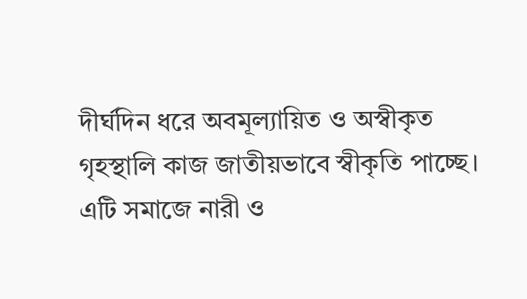দীর্ঘদিন ধরে অবমূল্যায়িত ও অস্বীকৃত গৃহস্থালি কাজ জাতীয়ভাবে স্বীকৃতি পাচ্ছে। এটি সমাজে নারী ও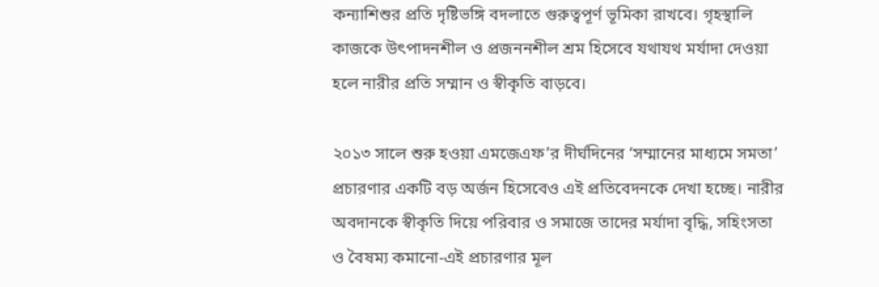কন্যাশিশুর প্রতি দৃষ্টিভঙ্গি বদলাতে গুরুত্বপূর্ণ ভূমিকা রাখবে। গৃহস্থালি কাজকে উৎপাদনশীল ও প্রজননশীল শ্রম হিসেবে যথাযথ মর্যাদা দেওয়া হলে নারীর প্রতি সম্মান ও স্বীকৃতি বাড়বে।

২০১৩ সালে শুরু হওয়া এমজেএফ’র দীর্ঘদিনের ‘সম্মানের মাধ্যমে সমতা’ প্রচারণার একটি বড় অর্জন হিসেবেও এই প্রতিবেদনকে দেখা হচ্ছে। নারীর অবদানকে স্বীকৃতি দিয়ে পরিবার ও সমাজে তাদের মর্যাদা বৃদ্ধি, সহিংসতা ও বৈষম্য কমানো-এই প্রচারণার মূল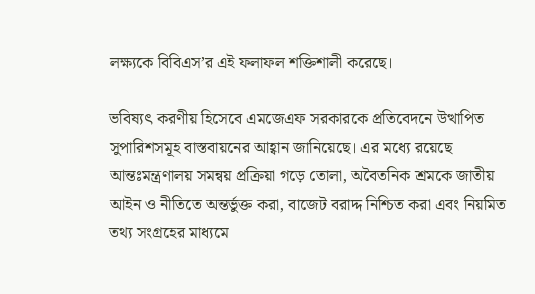লক্ষ্যকে বিবিএস’র এই ফলাফল শক্তিশালী করেছে।

ভবিষ্যৎ করণীয় হিসেবে এমজেএফ সরকারকে প্রতিবেদনে উত্থাপিত সুপারিশসমূহ বাস্তবায়নের আহ্বান জানিয়েছে। এর মধ্যে রয়েছে আন্তঃমন্ত্রণালয় সমন্বয় প্রক্রিয়া গড়ে তোলা, অবৈতনিক শ্রমকে জাতীয় আইন ও নীতিতে অন্তর্ভুক্ত করা, বাজেট বরাদ্দ নিশ্চিত করা এবং নিয়মিত তথ্য সংগ্রহের মাধ্যমে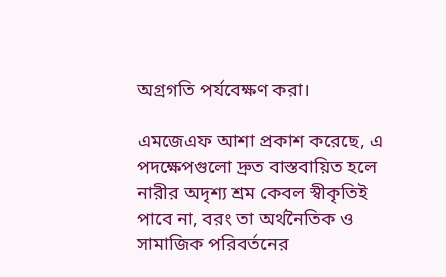অগ্রগতি পর্যবেক্ষণ করা।

এমজেএফ আশা প্রকাশ করেছে, এ পদক্ষেপগুলো দ্রুত বাস্তবায়িত হলে নারীর অদৃশ্য শ্রম কেবল স্বীকৃতিই পাবে না, বরং তা অর্থনৈতিক ও সামাজিক পরিবর্তনের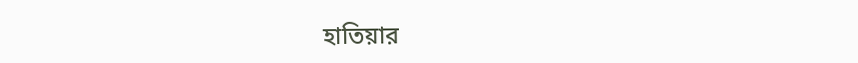হাতিয়ার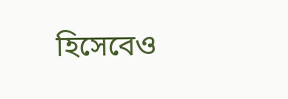হিসেবেও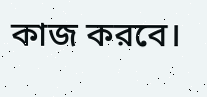কাজ করবে।